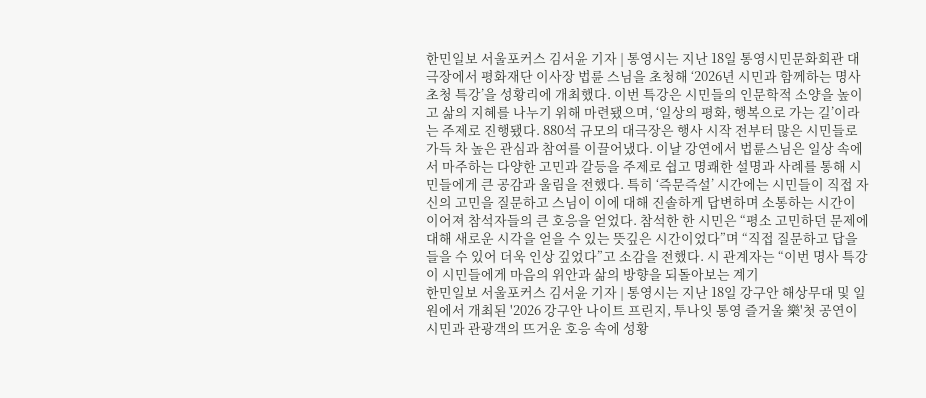한민일보 서울포커스 김서윤 기자 | 통영시는 지난 18일 통영시민문화회관 대극장에서 평화재단 이사장 법륜 스님을 초청해 ‘2026년 시민과 함께하는 명사 초청 특강’을 성황리에 개최했다. 이번 특강은 시민들의 인문학적 소양을 높이고 삶의 지혜를 나누기 위해 마련됐으며, ‘일상의 평화, 행복으로 가는 길’이라는 주제로 진행됐다. 880석 규모의 대극장은 행사 시작 전부터 많은 시민들로 가득 차 높은 관심과 참여를 이끌어냈다. 이날 강연에서 법륜스님은 일상 속에서 마주하는 다양한 고민과 갈등을 주제로 쉽고 명쾌한 설명과 사례를 통해 시민들에게 큰 공감과 울림을 전했다. 특히 ‘즉문즉설’ 시간에는 시민들이 직접 자신의 고민을 질문하고 스님이 이에 대해 진솔하게 답변하며 소통하는 시간이 이어져 참석자들의 큰 호응을 얻었다. 참석한 한 시민은 “평소 고민하던 문제에 대해 새로운 시각을 얻을 수 있는 뜻깊은 시간이었다”며 “직접 질문하고 답을 들을 수 있어 더욱 인상 깊었다”고 소감을 전했다. 시 관계자는 “이번 명사 특강이 시민들에게 마음의 위안과 삶의 방향을 되돌아보는 계기
한민일보 서울포커스 김서윤 기자 | 통영시는 지난 18일 강구안 해상무대 및 일원에서 개최된 '2026 강구안 나이트 프린지, 투나잇 통영 즐거울 樂'첫 공연이 시민과 관광객의 뜨거운 호응 속에 성황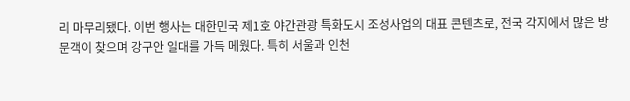리 마무리됐다. 이번 행사는 대한민국 제1호 야간관광 특화도시 조성사업의 대표 콘텐츠로, 전국 각지에서 많은 방문객이 찾으며 강구안 일대를 가득 메웠다. 특히 서울과 인천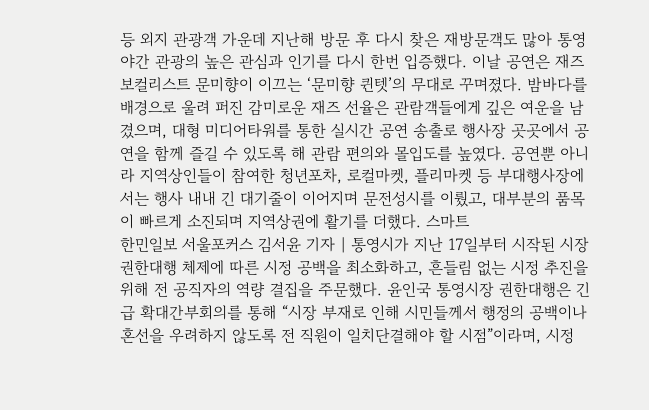등 외지 관광객 가운데 지난해 방문 후 다시 찾은 재방문객도 많아 통영 야간 관광의 높은 관심과 인기를 다시 한번 입증했다. 이날 공연은 재즈 보컬리스트 문미향이 이끄는 ‘문미향 퀸텟’의 무대로 꾸며졌다. 밤바다를 배경으로 울려 퍼진 감미로운 재즈 선율은 관람객들에게 깊은 여운을 남겼으며, 대형 미디어타워를 통한 실시간 공연 송출로 행사장 곳곳에서 공연을 함께 즐길 수 있도록 해 관람 편의와 몰입도를 높였다. 공연뿐 아니라 지역상인들이 참여한 청년포차, 로컬마켓, 플리마켓 등 부대행사장에서는 행사 내내 긴 대기줄이 이어지며 문전성시를 이뤘고, 대부분의 품목이 빠르게 소진되며 지역상권에 활기를 더했다. 스마트
한민일보 서울포커스 김서윤 기자 | 통영시가 지난 17일부터 시작된 시장 권한대행 체제에 따른 시정 공백을 최소화하고, 흔들림 없는 시정 추진을 위해 전 공직자의 역량 결집을 주문했다. 윤인국 통영시장 권한대행은 긴급 확대간부회의를 통해 “시장 부재로 인해 시민들께서 행정의 공백이나 혼선을 우려하지 않도록 전 직원이 일치단결해야 할 시점”이라며, 시정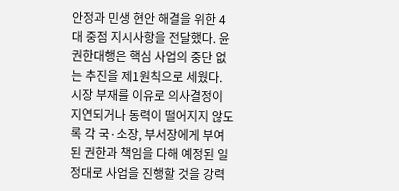안정과 민생 현안 해결을 위한 4대 중점 지시사항을 전달했다. 윤 권한대행은 핵심 사업의 중단 없는 추진을 제1원칙으로 세웠다. 시장 부재를 이유로 의사결정이 지연되거나 동력이 떨어지지 않도록 각 국·소장, 부서장에게 부여된 권한과 책임을 다해 예정된 일정대로 사업을 진행할 것을 강력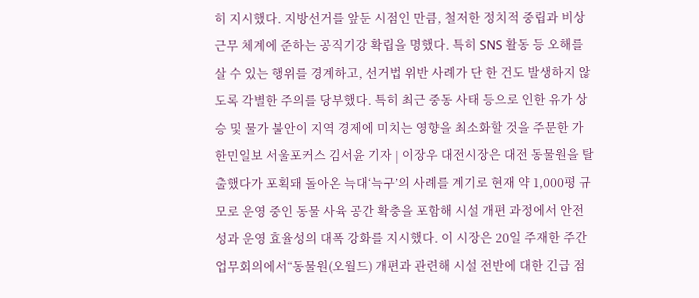히 지시했다. 지방선거를 앞둔 시점인 만큼, 철저한 정치적 중립과 비상 근무 체계에 준하는 공직기강 확립을 명했다. 특히 SNS 활동 등 오해를 살 수 있는 행위를 경계하고, 선거법 위반 사례가 단 한 건도 발생하지 않도록 각별한 주의를 당부했다. 특히 최근 중동 사태 등으로 인한 유가 상승 및 물가 불안이 지역 경제에 미치는 영향을 최소화할 것을 주문한 가
한민일보 서울포커스 김서윤 기자 | 이장우 대전시장은 대전 동물원을 탈출했다가 포획돼 돌아온 늑대‘늑구’의 사례를 계기로 현재 약 1,000평 규모로 운영 중인 동물 사육 공간 확충을 포함해 시설 개편 과정에서 안전성과 운영 효율성의 대폭 강화를 지시했다. 이 시장은 20일 주재한 주간업무회의에서“동물원(오월드) 개편과 관련해 시설 전반에 대한 긴급 점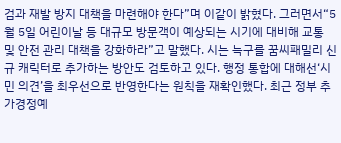검과 재발 방지 대책을 마련해야 한다”며 이같이 밝혔다. 그러면서“5월 5일 어린이날 등 대규모 방문객이 예상되는 시기에 대비해 교통 및 안전 관리 대책을 강화하라”고 말했다. 시는 늑구를 꿈씨패밀리 신규 캐릭터로 추가하는 방안도 검토하고 있다. 행정 통합에 대해선‘시민 의견’을 최우선으로 반영한다는 원칙을 재확인했다. 최근 정부 추가경정예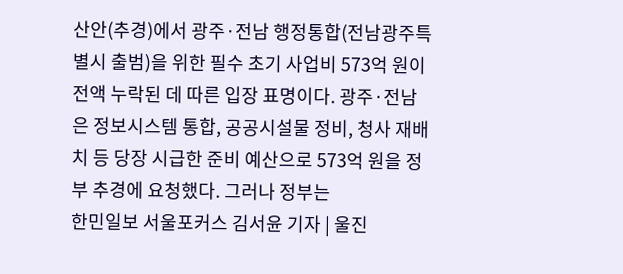산안(추경)에서 광주·전남 행정통합(전남광주특별시 출범)을 위한 필수 초기 사업비 573억 원이 전액 누락된 데 따른 입장 표명이다. 광주·전남은 정보시스템 통합, 공공시설물 정비, 청사 재배치 등 당장 시급한 준비 예산으로 573억 원을 정부 추경에 요청했다. 그러나 정부는
한민일보 서울포커스 김서윤 기자 | 울진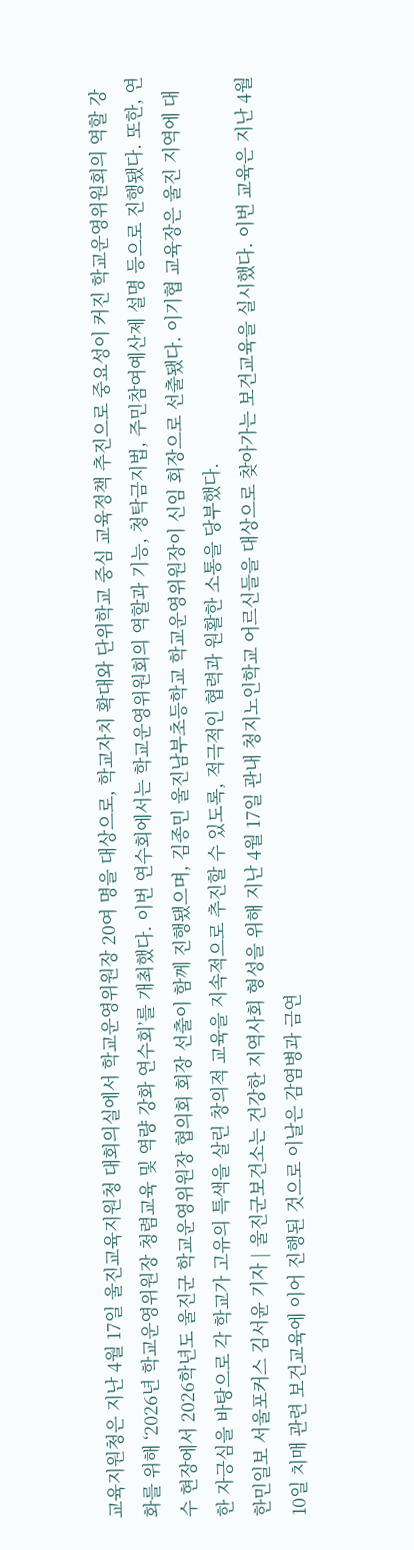교육지원청은 지난 4월 17일 울진교육지원청 대회의실에서 학교운영위원장 20여 명을 대상으로, 학교자치 확대와 단위학교 중심 교육정책 추진으로 중요성이 커진 학교운영위원회의 역할 강화를 위해 ‘2026년 학교운영위원장 청렴교육 및 역량 강화 연수회’를 개최했다. 이번 연수회에서는 학교운영위원회의 역할과 기능, 청탁금지법, 주민참여예산제 설명 등으로 진행됐다. 또한, 연수 현장에서 2026학년도 울진군 학교운영위원장 협의회 회장 선출이 함께 진행됐으며, 김종민 울진남부초등학교 학교운영위원장이 신임 회장으로 선출됐다. 이기협 교육장은 울진 지역에 대한 자긍심을 바탕으로 각 학교가 고유의 특색을 살린 창의적 교육을 지속적으로 추진할 수 있도록, 적극적인 협력과 원활한 소통을 당부했다.
한민일보 서울포커스 김서윤 기자 | 울진군보건소는 건강한 지역사회 형성을 위해 지난 4월 17일 관내 청지노인학교 어르신들을 대상으로 찾아가는 보건교육을 실시했다. 이번 교육은 지난 4월 10일 치매 관련 보건교육에 이어 진행된 것으로 이날은 감염병과 금연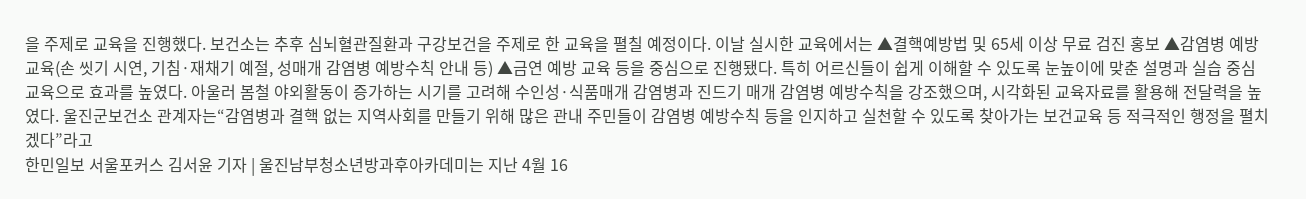을 주제로 교육을 진행했다. 보건소는 추후 심뇌혈관질환과 구강보건을 주제로 한 교육을 펼칠 예정이다. 이날 실시한 교육에서는 ▲결핵예방법 및 65세 이상 무료 검진 홍보 ▲감염병 예방 교육(손 씻기 시연, 기침·재채기 예절, 성매개 감염병 예방수칙 안내 등) ▲금연 예방 교육 등을 중심으로 진행됐다. 특히 어르신들이 쉽게 이해할 수 있도록 눈높이에 맞춘 설명과 실습 중심 교육으로 효과를 높였다. 아울러 봄철 야외활동이 증가하는 시기를 고려해 수인성·식품매개 감염병과 진드기 매개 감염병 예방수칙을 강조했으며, 시각화된 교육자료를 활용해 전달력을 높였다. 울진군보건소 관계자는“감염병과 결핵 없는 지역사회를 만들기 위해 많은 관내 주민들이 감염병 예방수칙 등을 인지하고 실천할 수 있도록 찾아가는 보건교육 등 적극적인 행정을 펼치겠다”라고
한민일보 서울포커스 김서윤 기자 | 울진남부청소년방과후아카데미는 지난 4월 16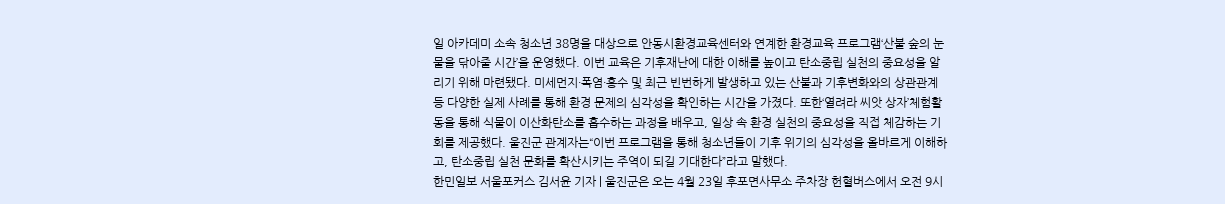일 아카데미 소속 청소년 38명을 대상으로 안동시환경교육센터와 연계한 환경교육 프로그램‘산불 숲의 눈물을 닦아줄 시간’을 운영했다. 이번 교육은 기후재난에 대한 이해를 높이고 탄소중립 실천의 중요성을 알리기 위해 마련됐다. 미세먼지·폭염·홍수 및 최근 빈번하게 발생하고 있는 산불과 기후변화와의 상관관계 등 다양한 실제 사례를 통해 환경 문제의 심각성을 확인하는 시간을 가졌다. 또한‘열려라 씨앗 상자’체험활동을 통해 식물이 이산화탄소를 흡수하는 과정을 배우고, 일상 속 환경 실천의 중요성을 직접 체감하는 기회를 제공했다. 울진군 관계자는“이번 프로그램을 통해 청소년들이 기후 위기의 심각성을 올바르게 이해하고, 탄소중립 실천 문화를 확산시키는 주역이 되길 기대한다”라고 말했다.
한민일보 서울포커스 김서윤 기자 | 울진군은 오는 4월 23일 후포면사무소 주차장 헌혈버스에서 오전 9시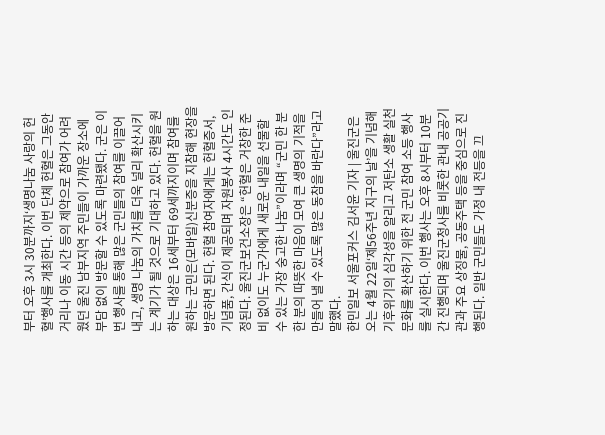부터 오후 3시 30분까지‘생명나눔 사랑의 헌혈’행사를 개최한다. 이번 단체 헌혈은 그동안 거리나 이동 시간 등의 제약으로 참여가 어려웠던 울진 남부지역 주민들이 가까운 장소에 부담 없이 방문할 수 있도록 마련됐다. 군은 이번 행사를 통해 많은 군민들의 참여를 이끌어 내고, 생명 나눔의 가치를 더욱 널리 확산시키는 계기가 될 것으로 기대하고 있다. 헌혈을 원하는 대상은 16세부터 69세까지이며 참여를 원하는 군민은(모바일)신분증을 지참해 현장을 방문하면 된다. 헌혈 참여자에게는 헌혈증서, 기념품, 간식이 제공되며 자원봉사 4시간도 인정된다. 울진군보건소장은 “헌혈은 거창한 준비 없이도 누군가에게 새로운 내일을 선물할 수 있는 가장 숭고한 나눔”이라며 “군민 한 분 한 분의 따뜻한 마음이 모여 큰 생명의 기적을 만들어 낼 수 있도록 많은 동참을 바란다”라고 말했다.
한민일보 서울포커스 김서윤 기자 | 울진군은 오는 4월 22일‘제56주년 지구의 날’을 기념해 기후위기의 심각성을 알리고 저탄소 생활 실천 문화를 확산하기 위한 전 군민 참여 소등 행사를 실시한다. 이번 행사는 오후 8시부터 10분간 진행되며 울진군청사를 비롯한 관내 공공기관과 주요 상징물, 공동주택 등을 중심으로 진행된다. 일반 군민들도 가정 내 전등을 끄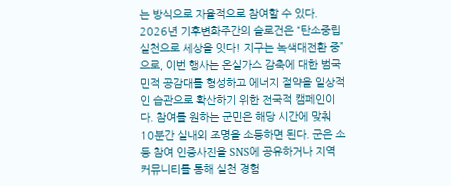는 방식으로 자율적으로 참여할 수 있다. 2026년 기후변화주간의 슬로건은 “탄소중립 실천으로 세상을 잇다! 지구는 녹색대전환 중”으로, 이번 행사는 온실가스 감축에 대한 범국민적 공감대를 형성하고 에너지 절약을 일상적인 습관으로 확산하기 위한 전국적 캠페인이다. 참여를 원하는 군민은 해당 시간에 맞춰 10분간 실내외 조명을 소등하면 된다. 군은 소등 참여 인증사진을 SNS에 공유하거나 지역 커뮤니티를 통해 실천 경험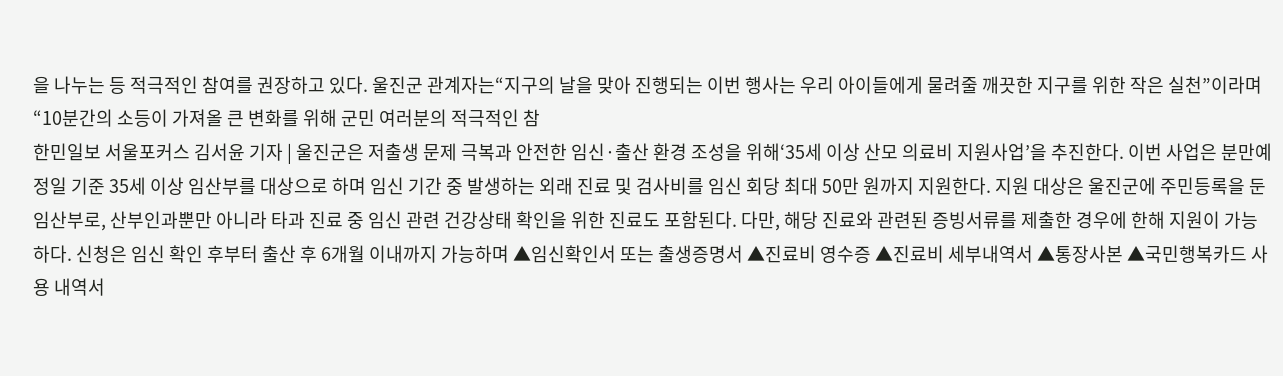을 나누는 등 적극적인 참여를 권장하고 있다. 울진군 관계자는“지구의 날을 맞아 진행되는 이번 행사는 우리 아이들에게 물려줄 깨끗한 지구를 위한 작은 실천”이라며 “10분간의 소등이 가져올 큰 변화를 위해 군민 여러분의 적극적인 참
한민일보 서울포커스 김서윤 기자 | 울진군은 저출생 문제 극복과 안전한 임신·출산 환경 조성을 위해‘35세 이상 산모 의료비 지원사업’을 추진한다. 이번 사업은 분만예정일 기준 35세 이상 임산부를 대상으로 하며 임신 기간 중 발생하는 외래 진료 및 검사비를 임신 회당 최대 50만 원까지 지원한다. 지원 대상은 울진군에 주민등록을 둔 임산부로, 산부인과뿐만 아니라 타과 진료 중 임신 관련 건강상태 확인을 위한 진료도 포함된다. 다만, 해당 진료와 관련된 증빙서류를 제출한 경우에 한해 지원이 가능하다. 신청은 임신 확인 후부터 출산 후 6개월 이내까지 가능하며 ▲임신확인서 또는 출생증명서 ▲진료비 영수증 ▲진료비 세부내역서 ▲통장사본 ▲국민행복카드 사용 내역서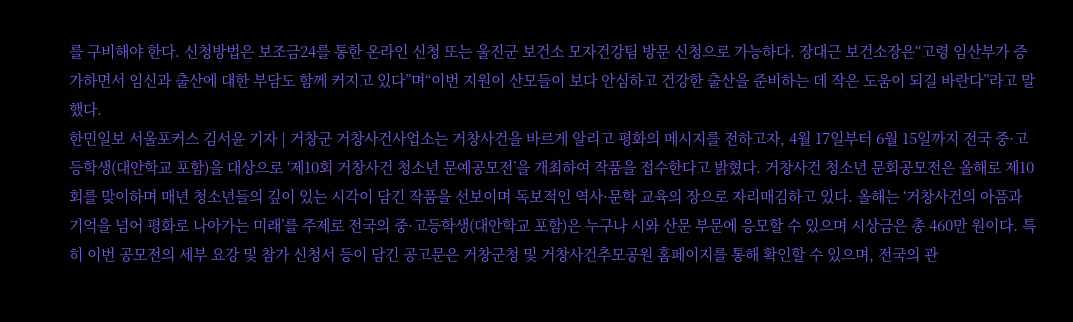를 구비해야 한다. 신청방법은 보조금24를 통한 온라인 신청 또는 울진군 보건소 모자건강팀 방문 신청으로 가능하다. 장대근 보건소장은“고령 임산부가 증가하면서 임신과 출산에 대한 부담도 함께 커지고 있다”며“이번 지원이 산모들이 보다 안심하고 건강한 출산을 준비하는 데 작은 도움이 되길 바란다”라고 말했다.
한민일보 서울포커스 김서윤 기자 | 거창군 거창사건사업소는 거창사건을 바르게 알리고 평화의 메시지를 전하고자, 4월 17일부터 6월 15일까지 전국 중·고등학생(대안학교 포함)을 대상으로 ‘제10회 거창사건 청소년 문예공모전’을 개최하여 작품을 접수한다고 밝혔다. 거창사건 청소년 문회공모전은 올해로 제10회를 맞이하며 매년 청소년들의 깊이 있는 시각이 담긴 작품을 선보이며 독보적인 역사·문학 교육의 장으로 자리매김하고 있다. 올해는 ‘거창사건의 아픔과 기억을 넘어 평화로 나아가는 미래’를 주제로 전국의 중·고등학생(대안학교 포함)은 누구나 시와 산문 부문에 응모할 수 있으며 시상금은 총 460만 원이다. 특히 이번 공모전의 세부 요강 및 참가 신청서 등이 담긴 공고문은 거창군청 및 거창사건추모공원 홈페이지를 통해 확인할 수 있으며, 전국의 관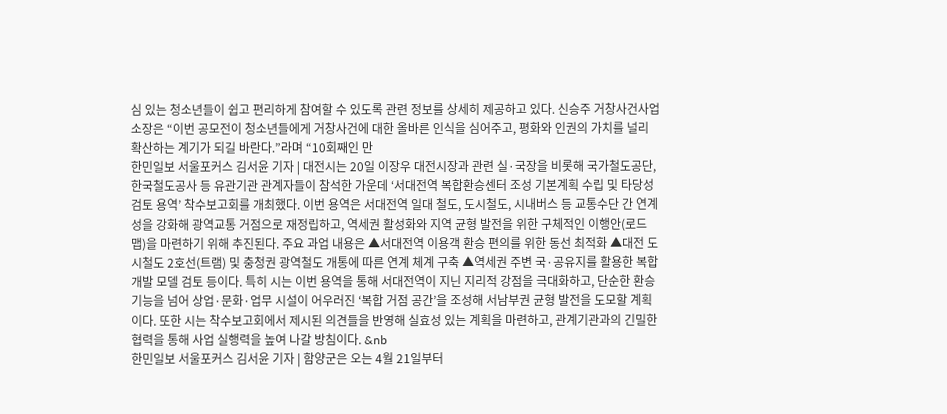심 있는 청소년들이 쉽고 편리하게 참여할 수 있도록 관련 정보를 상세히 제공하고 있다. 신승주 거창사건사업소장은 “이번 공모전이 청소년들에게 거창사건에 대한 올바른 인식을 심어주고, 평화와 인권의 가치를 널리 확산하는 계기가 되길 바란다.”라며 “10회째인 만
한민일보 서울포커스 김서윤 기자 | 대전시는 20일 이장우 대전시장과 관련 실·국장을 비롯해 국가철도공단, 한국철도공사 등 유관기관 관계자들이 참석한 가운데 ‘서대전역 복합환승센터 조성 기본계획 수립 및 타당성 검토 용역’ 착수보고회를 개최했다. 이번 용역은 서대전역 일대 철도, 도시철도, 시내버스 등 교통수단 간 연계성을 강화해 광역교통 거점으로 재정립하고, 역세권 활성화와 지역 균형 발전을 위한 구체적인 이행안(로드맵)을 마련하기 위해 추진된다. 주요 과업 내용은 ▲서대전역 이용객 환승 편의를 위한 동선 최적화 ▲대전 도시철도 2호선(트램) 및 충청권 광역철도 개통에 따른 연계 체계 구축 ▲역세권 주변 국·공유지를 활용한 복합개발 모델 검토 등이다. 특히 시는 이번 용역을 통해 서대전역이 지닌 지리적 강점을 극대화하고, 단순한 환승 기능을 넘어 상업·문화·업무 시설이 어우러진 ‘복합 거점 공간’을 조성해 서남부권 균형 발전을 도모할 계획이다. 또한 시는 착수보고회에서 제시된 의견들을 반영해 실효성 있는 계획을 마련하고, 관계기관과의 긴밀한 협력을 통해 사업 실행력을 높여 나갈 방침이다. &nb
한민일보 서울포커스 김서윤 기자 | 함양군은 오는 4월 21일부터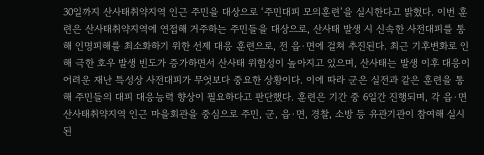30일까지 산사태취약지역 인근 주민을 대상으로 ‘주민대피 모의훈련’을 실시한다고 밝혔다. 이번 훈련은 산사태취약지역에 연접해 거주하는 주민들을 대상으로, 산사태 발생 시 신속한 사전대피를 통해 인명피해를 최소화하기 위한 선제 대응 훈련으로, 전 읍·면에 걸쳐 추진된다. 최근 기후변화로 인해 극한 호우 발생 빈도가 증가하면서 산사태 위험성이 높아지고 있으며, 산사태는 발생 이후 대응이 어려운 재난 특성상 사전대피가 무엇보다 중요한 상황이다. 이에 따라 군은 실전과 같은 훈련을 통해 주민들의 대피 대응능력 향상이 필요하다고 판단했다. 훈련은 기간 중 6일간 진행되며, 각 읍·면 산사태취약지역 인근 마을회관을 중심으로 주민, 군, 읍·면, 경찰, 소방 등 유관기관이 참여해 실시된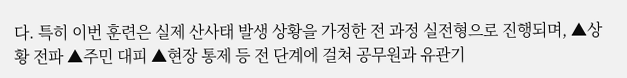다. 특히 이번 훈련은 실제 산사태 발생 상황을 가정한 전 과정 실전형으로 진행되며, ▲상황 전파 ▲주민 대피 ▲현장 통제 등 전 단계에 걸쳐 공무원과 유관기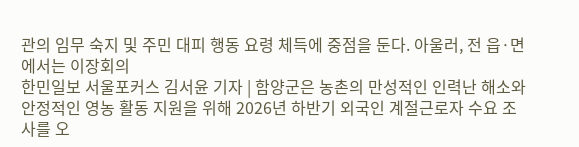관의 임무 숙지 및 주민 대피 행동 요령 체득에 중점을 둔다. 아울러, 전 읍·면에서는 이장회의
한민일보 서울포커스 김서윤 기자 | 함양군은 농촌의 만성적인 인력난 해소와 안정적인 영농 활동 지원을 위해 2026년 하반기 외국인 계절근로자 수요 조사를 오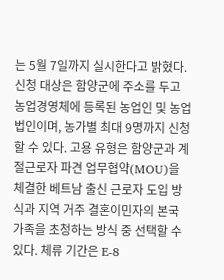는 5월 7일까지 실시한다고 밝혔다. 신청 대상은 함양군에 주소를 두고 농업경영체에 등록된 농업인 및 농업법인이며, 농가별 최대 9명까지 신청할 수 있다. 고용 유형은 함양군과 계절근로자 파견 업무협약(MOU)을 체결한 베트남 출신 근로자 도입 방식과 지역 거주 결혼이민자의 본국 가족을 초청하는 방식 중 선택할 수 있다. 체류 기간은 E-8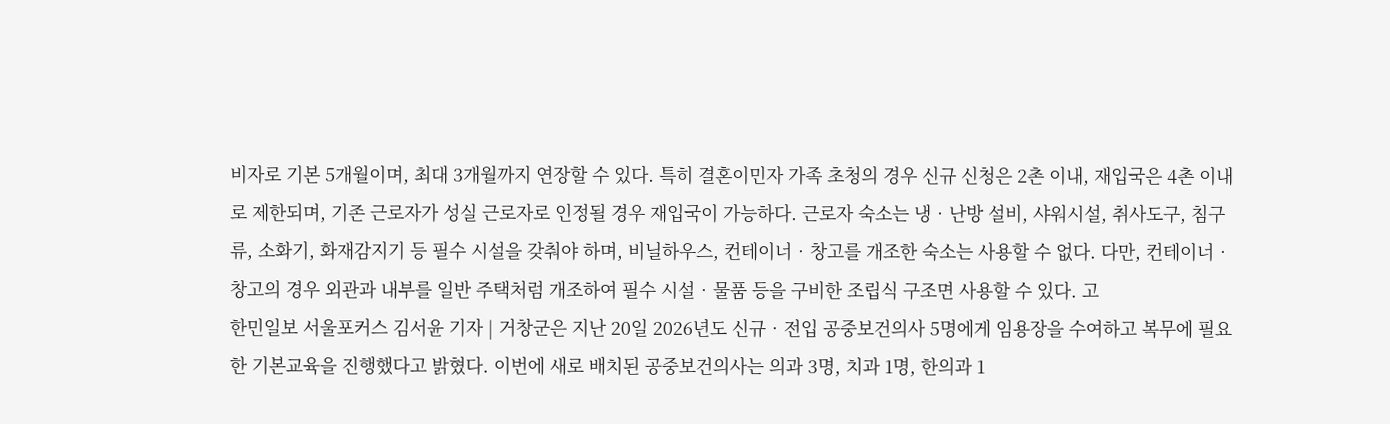비자로 기본 5개월이며, 최대 3개월까지 연장할 수 있다. 특히 결혼이민자 가족 초청의 경우 신규 신청은 2촌 이내, 재입국은 4촌 이내로 제한되며, 기존 근로자가 성실 근로자로 인정될 경우 재입국이 가능하다. 근로자 숙소는 냉‧난방 설비, 샤워시설, 취사도구, 침구류, 소화기, 화재감지기 등 필수 시설을 갖춰야 하며, 비닐하우스, 컨테이너‧창고를 개조한 숙소는 사용할 수 없다. 다만, 컨테이너‧창고의 경우 외관과 내부를 일반 주택처럼 개조하여 필수 시설‧물품 등을 구비한 조립식 구조면 사용할 수 있다. 고
한민일보 서울포커스 김서윤 기자 | 거창군은 지난 20일 2026년도 신규‧전입 공중보건의사 5명에게 임용장을 수여하고 복무에 필요한 기본교육을 진행했다고 밝혔다. 이번에 새로 배치된 공중보건의사는 의과 3명, 치과 1명, 한의과 1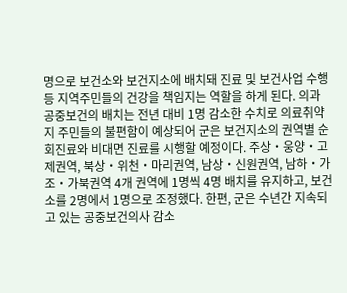명으로 보건소와 보건지소에 배치돼 진료 및 보건사업 수행 등 지역주민들의 건강을 책임지는 역할을 하게 된다. 의과 공중보건의 배치는 전년 대비 1명 감소한 수치로 의료취약지 주민들의 불편함이 예상되어 군은 보건지소의 권역별 순회진료와 비대면 진료를 시행할 예정이다. 주상‧웅양‧고제권역, 북상‧위천‧마리권역, 남상‧신원권역, 남하‧가조‧가북권역 4개 권역에 1명씩 4명 배치를 유지하고, 보건소를 2명에서 1명으로 조정했다. 한편, 군은 수년간 지속되고 있는 공중보건의사 감소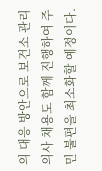의 대응 방안으로 보건소 관리 의사 채용도 함께 진행하여 주민 불편을 최소화할 예정이다.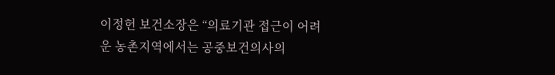이정헌 보건소장은 “의료기관 접근이 어려운 농촌지역에서는 공중보건의사의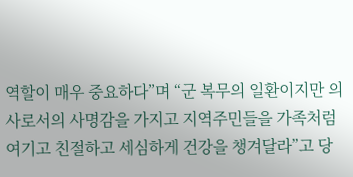역할이 매우 중요하다”며 “군 복무의 일환이지만 의사로서의 사명감을 가지고 지역주민들을 가족처럼 여기고 친절하고 세심하게 건강을 챙겨달라”고 당